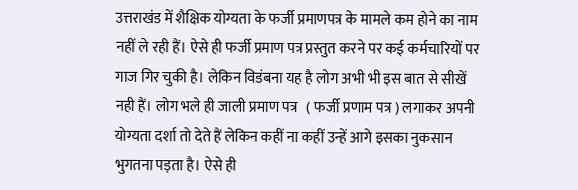उत्तराखंड में शैक्षिक योग्यता के फर्जी प्रमाणपत्र के मामले कम होने का नाम नहीं ले रही हैं। ऐसे ही फर्जी प्रमाण पत्र प्रस्तुत करने पर कई कर्मचारियों पर गाज गिर चुकी है। लेकिन विडंबना यह है लोग अभी भी इस बात से सीखें नही हैं। लोग भले ही जाली प्रमाण पत्र   ( फर्जी प्रणाम पत्र ) लगाकर अपनी योग्यता दर्शा तो देते हैं लेकिन कहीं ना कहीं उन्हें आगे इसका नुकसान भुगतना पड़ता है। ऐसे ही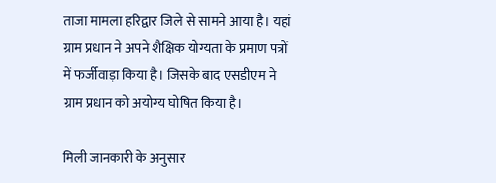ताजा मामला हरिद्वार जिले से सामने आया है। यहां ग्राम प्रधान ने अपने शैक्षिक योग्यता के प्रमाण पत्रों में फर्जीवाड़ा किया है। जिसके बाद एसडीएम ने ग्राम प्रधान को अयोग्य घोषित किया है।

मिली जानकारी के अनुसार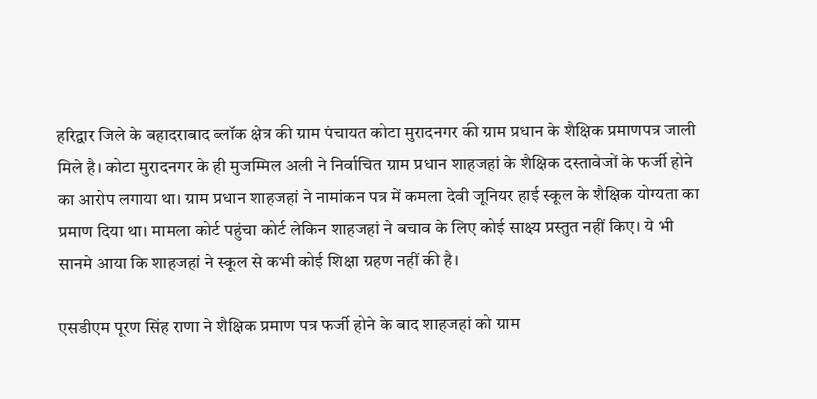हरिद्वार जिले के बहादराबाद ब्लॉक क्षेत्र की ग्राम पंचायत कोटा मुरादनगर की ग्राम प्रधान के शैक्षिक प्रमाणपत्र जाली मिले है। कोटा मुरादनगर के ही मुजम्मिल अली ने निर्वाचित ग्राम प्रधान शाहजहां के शैक्षिक दस्तावेजों के फर्जी होने का आरोप लगाया था। ग्राम प्रधान शाहजहां ने नामांकन पत्र में कमला देवी जूनियर हाई स्कूल के शैक्षिक योग्यता का प्रमाण दिया था। मामला कोर्ट पहुंचा कोर्ट लेकिन शाहजहां ने बचाव के लिए कोई साक्ष्य प्रस्तुत नहीं किए। ये भी सानमे आया कि शाहजहां ने स्कूल से कभी कोई शिक्षा ग्रहण नहीं की है।

एसडीएम पूरण सिंह राणा ने शैक्षिक प्रमाण पत्र फर्जी होने के बाद शाहजहां को ग्राम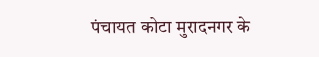पंचायत कोटा मुरादनगर के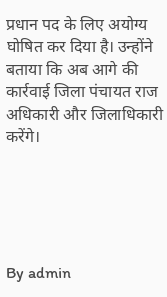प्रधान पद के लिए अयोग्य घोषित कर दिया है। उन्होंने बताया कि अब आगे की कार्रवाई जिला पंचायत राज अधिकारी और जिलाधिकारी करेंगे।





By admin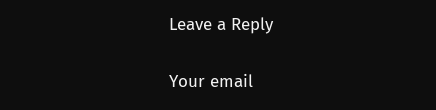Leave a Reply

Your email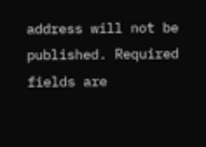address will not be published. Required fields are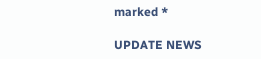marked *

UPDATE NEWS